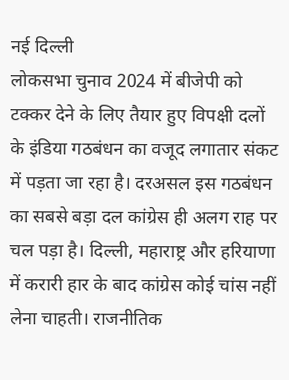नई दिल्ली
लोकसभा चुनाव 2024 में बीजेपी को टक्कर देने के लिए तैयार हुए विपक्षी दलों के इंडिया गठबंधन का वजूद लगातार संकट में पड़ता जा रहा है। दरअसल इस गठबंधन का सबसे बड़ा दल कांग्रेस ही अलग राह पर चल पड़ा है। दिल्ली, महाराष्ट्र और हरियाणा में करारी हार के बाद कांग्रेस कोई चांस नहीं लेना चाहती। राजनीतिक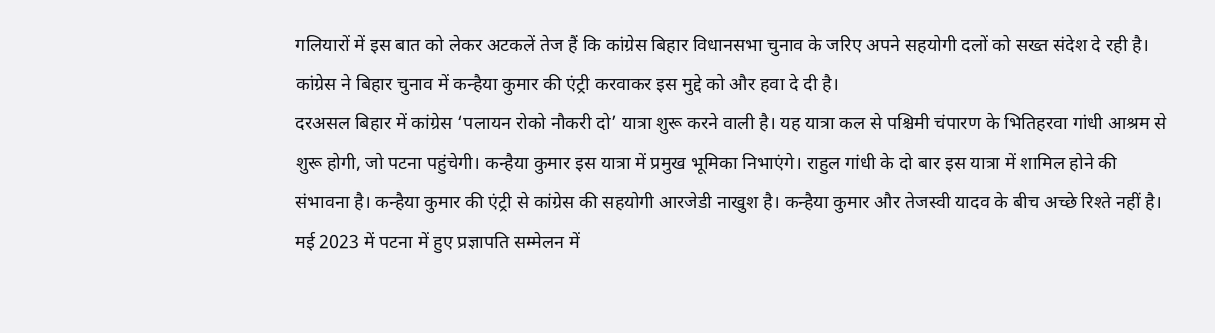गलियारों में इस बात को लेकर अटकलें तेज हैं कि कांग्रेस बिहार विधानसभा चुनाव के जरिए अपने सहयोगी दलों को सख्त संदेश दे रही है। कांग्रेस ने बिहार चुनाव में कन्हैया कुमार की एंट्री करवाकर इस मुद्दे को और हवा दे दी है।
दरअसल बिहार में कांग्रेस ‘पलायन रोको नौकरी दो’ यात्रा शुरू करने वाली है। यह यात्रा कल से पश्चिमी चंपारण के भितिहरवा गांधी आश्रम से शुरू होगी, जो पटना पहुंचेगी। कन्हैया कुमार इस यात्रा में प्रमुख भूमिका निभाएंगे। राहुल गांधी के दो बार इस यात्रा में शामिल होने की संभावना है। कन्हैया कुमार की एंट्री से कांग्रेस की सहयोगी आरजेडी नाखुश है। कन्हैया कुमार और तेजस्वी यादव के बीच अच्छे रिश्ते नहीं है। मई 2023 में पटना में हुए प्रज्ञापति सम्मेलन में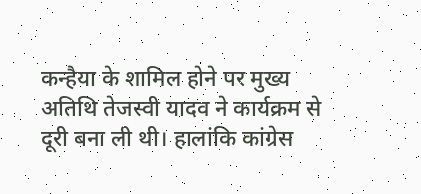कन्हैया के शामिल होने पर मुख्य अतिथि तेजस्वी यादव ने कार्यक्रम से दूरी बना ली थी। हालांकि कांग्रेस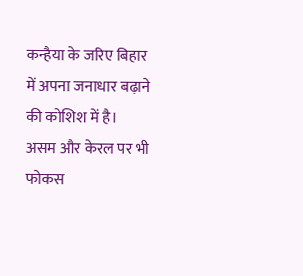कन्हैया के जरिए बिहार में अपना जनाधार बढ़ाने की कोशिश में है।
असम और केरल पर भी फोकस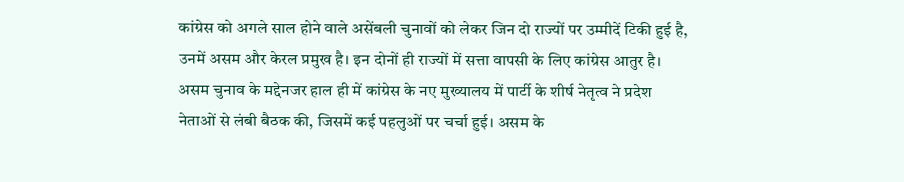कांग्रेस को अगले साल होने वाले असेंबली चुनावों को लेकर जिन दो राज्यों पर उम्मीदें टिकी हुई है, उनमें असम और केरल प्रमुख है। इन दोनों ही राज्यों में सत्ता वापसी के लिए कांग्रेस आतुर है। असम चुनाव के मद्देनजर हाल ही में कांग्रेस के नए मुख्यालय में पार्टी के शीर्ष नेतृत्व ने प्रदेश नेताओं से लंबी बैठक की, जिसमें कई पहलुओं पर चर्चा हुई। असम के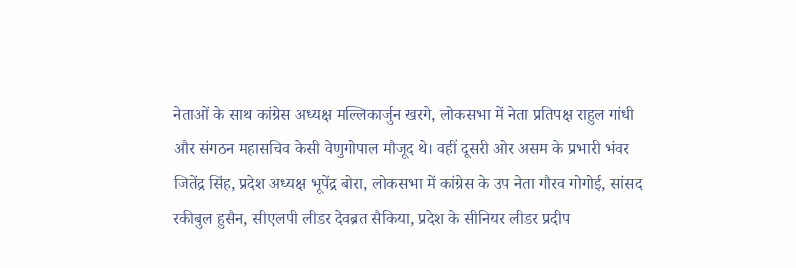नेताओं के साथ कांग्रेस अध्यक्ष मल्लिकार्जुन खरगे, लोकसभा में नेता प्रतिपक्ष राहुल गांधी और संगठन महासचिव केसी वेणुगोपाल मौजूद थे। वहीं दूसरी ओर असम के प्रभारी भंवर जितेंद्र सिंह, प्रदेश अध्यक्ष भूपेंद्र बोरा, लोकसभा में कांग्रेस के उप नेता गौरव गोगोई, सांसद रकीबुल हुसैन, सीएलपी लीडर देवब्रत सैकिया, प्रदेश के सीनियर लीडर प्रदीप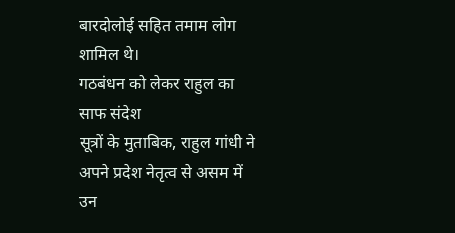बारदोलोई सहित तमाम लोग शामिल थे।
गठबंधन को लेकर राहुल का साफ संदेश
सूत्रों के मुताबिक, राहुल गांधी ने अपने प्रदेश नेतृत्व से असम में उन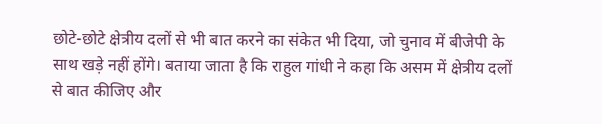छोटे-छोटे क्षेत्रीय दलों से भी बात करने का संकेत भी दिया, जो चुनाव में बीजेपी के साथ खड़े नहीं होंगे। बताया जाता है कि राहुल गांधी ने कहा कि असम में क्षेत्रीय दलों से बात कीजिए और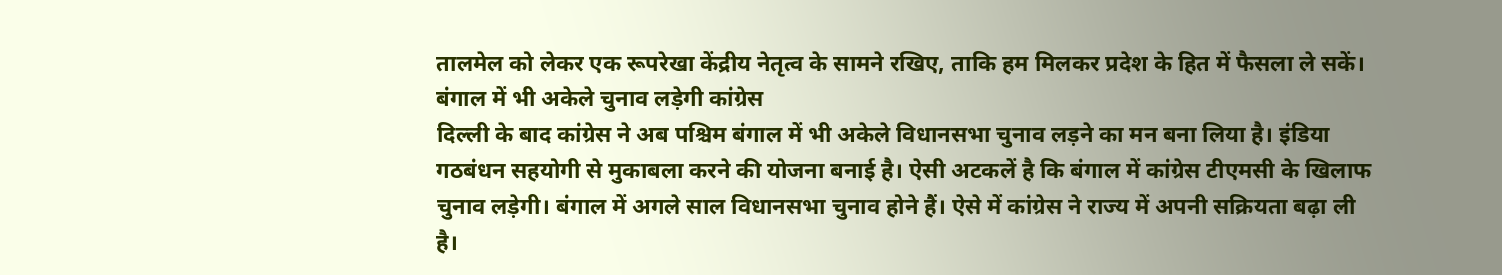तालमेल को लेकर एक रूपरेखा केंद्रीय नेतृत्व के सामने रखिए, ताकि हम मिलकर प्रदेश के हित में फैसला ले सकें।
बंगाल में भी अकेले चुनाव लड़ेगी कांग्रेस
दिल्ली के बाद कांग्रेस ने अब पश्चिम बंगाल में भी अकेले विधानसभा चुनाव लड़ने का मन बना लिया है। इंडिया गठबंधन सहयोगी से मुकाबला करने की योजना बनाई है। ऐसी अटकलें है कि बंगाल में कांग्रेस टीएमसी के खिलाफ चुनाव लड़ेगी। बंगाल में अगले साल विधानसभा चुनाव होने हैं। ऐसे में कांग्रेस ने राज्य में अपनी सक्रियता बढ़ा ली है।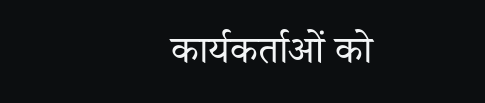कार्यकर्ताओं को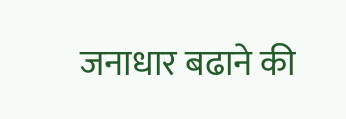जनाधार बढाने की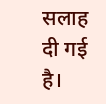सलाह दी गई है।